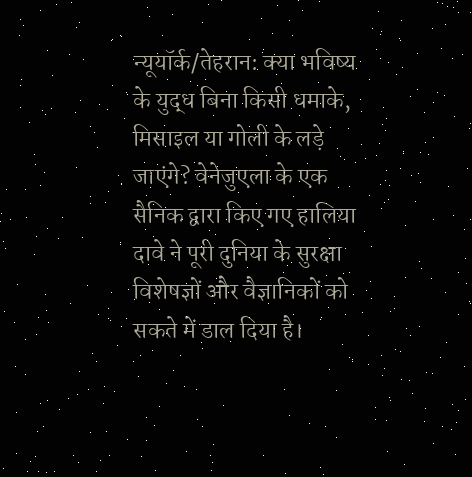न्यूयॉर्क/तेहरान: क्या भविष्य के युद्ध बिना किसी धमाके, मिसाइल या गोली के लड़े जाएंगे? वेनेजुएला के एक सैनिक द्वारा किए गए हालिया दावे ने पूरी दुनिया के सुरक्षा विशेषज्ञों और वैज्ञानिकों को सकते में डाल दिया है।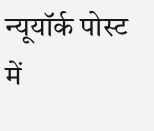न्यूयॉर्क पोस्ट में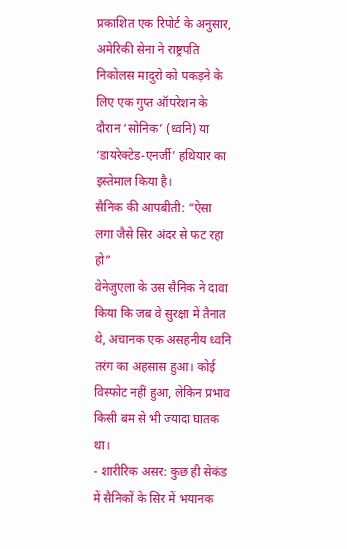प्रकाशित एक रिपोर्ट के अनुसार, अमेरिकी सेना ने राष्ट्रपति निकोलस मादुरो को पकड़ने के लिए एक गुप्त ऑपरेशन के दौरान ‘सोनिक’ (ध्वनि) या ‘डायरेक्टेड-एनर्जी’ हथियार का इस्तेमाल किया है।
सैनिक की आपबीती: “ऐसा लगा जैसे सिर अंदर से फट रहा हो”
वेनेजुएला के उस सैनिक ने दावा किया कि जब वे सुरक्षा में तैनात थे, अचानक एक असहनीय ध्वनि तरंग का अहसास हुआ। कोई विस्फोट नहीं हुआ, लेकिन प्रभाव किसी बम से भी ज्यादा घातक था।
- शारीरिक असर: कुछ ही सेकंड में सैनिकों के सिर में भयानक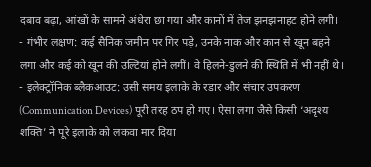दबाव बढ़ा, आंखों के सामने अंधेरा छा गया और कानों में तेज झनझनाहट होने लगी।
- गंभीर लक्षण: कई सैनिक जमीन पर गिर पड़े, उनके नाक और कान से खून बहने लगा और कई को खून की उल्टियां होने लगीं। वे हिलने-डुलने की स्थिति में भी नहीं थे।
- इलेक्ट्रॉनिक ब्लैकआउट: उसी समय इलाके के रडार और संचार उपकरण (Communication Devices) पूरी तरह ठप हो गए। ऐसा लगा जैसे किसी ‘अदृश्य शक्ति’ ने पूरे इलाके को लकवा मार दिया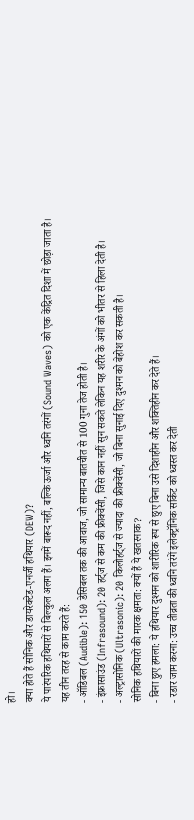हो।
क्या होते हैं सोनिक और डायरेक्टेड-एनर्जी हथियार (DEW)?
ये पारंपरिक हथियारों से बिल्कुल अलग हैं। इनमें बारूद नहीं, बल्कि ऊर्जा और ध्वनि तरंगों (Sound Waves) को एक केंद्रित दिशा में छोड़ा जाता है।
यह तीन तरह से काम करते हैं:
- ऑडिबल (Audible): 150 डेसिबल तक की आवाज, जो सामान्य बातचीत से 100 गुना तेज होती है।
- इंफ्रासाउंड (Infrasound): 20 हर्ट्ज से कम की फ्रीक्वेंसी, जिसे कान नहीं सुन सकते लेकिन यह शरीर के अंगों को भीतर से हिला देती है।
- अल्ट्रासोनिक (Ultrasonic): 20 किलोहर्ट्ज से ज्यादा की फ्रीक्वेंसी, जो बिना सुनाई दिए दुश्मन को बेहोश कर सकती है।
सोनिक हथियारों की मारक क्षमता: क्यों हैं ये खतरनाक?
- बिना छुए हमला: ये हथियार दुश्मन को शारीरिक रूप से छुए बिना उसे दिशाहीन और शक्तिहीन कर देते हैं।
- रडार जाम करना: उच्च तीव्रता की ध्वनि तरंगें इलेक्ट्रॉनिक सर्किट को ध्वस्त कर देती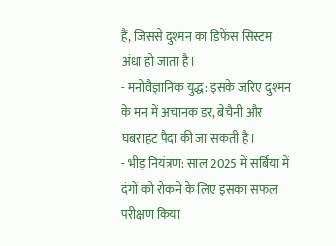हैं, जिससे दुश्मन का डिफेंस सिस्टम अंधा हो जाता है।
- मनोवैज्ञानिक युद्ध: इसके जरिए दुश्मन के मन में अचानक डर, बेचैनी और घबराहट पैदा की जा सकती है।
- भीड़ नियंत्रण: साल 2025 में सर्बिया में दंगों को रोकने के लिए इसका सफल परीक्षण किया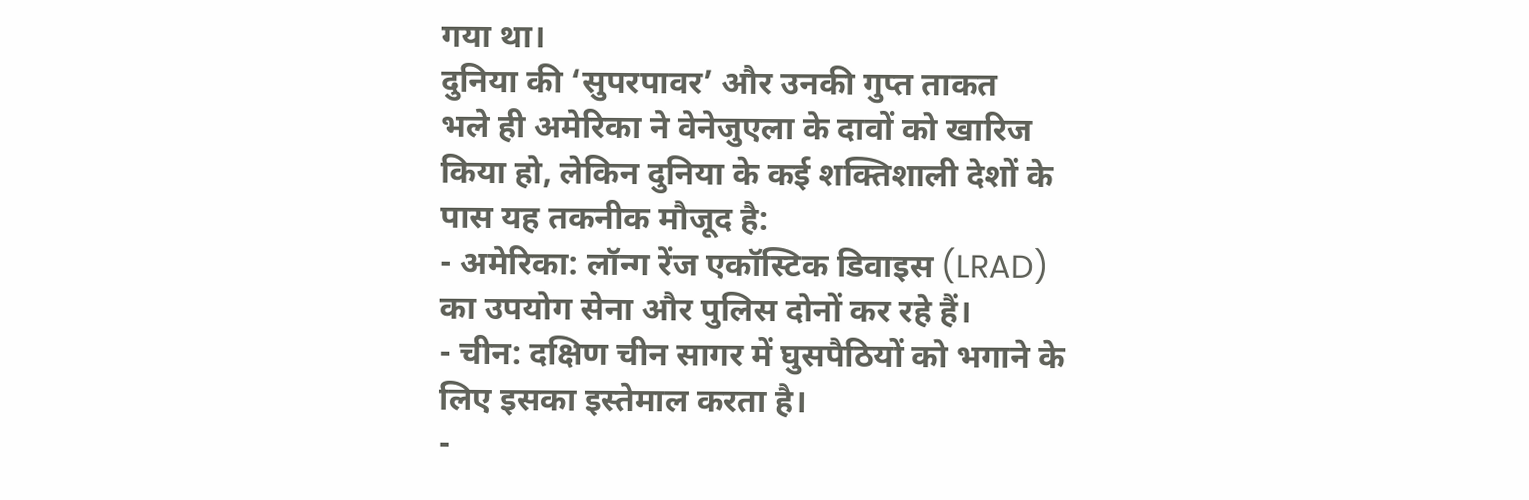गया था।
दुनिया की ‘सुपरपावर’ और उनकी गुप्त ताकत
भले ही अमेरिका ने वेनेजुएला के दावों को खारिज किया हो, लेकिन दुनिया के कई शक्तिशाली देशों के पास यह तकनीक मौजूद है:
- अमेरिका: लॉन्ग रेंज एकॉस्टिक डिवाइस (LRAD) का उपयोग सेना और पुलिस दोनों कर रहे हैं।
- चीन: दक्षिण चीन सागर में घुसपैठियों को भगाने के लिए इसका इस्तेमाल करता है।
-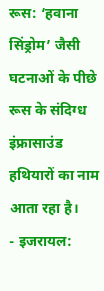रूस: ‘हवाना सिंड्रोम’ जैसी घटनाओं के पीछे रूस के संदिग्ध इंफ्रासाउंड हथियारों का नाम आता रहा है।
- इजरायल: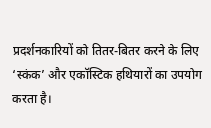प्रदर्शनकारियों को तितर-बितर करने के लिए ‘स्कंक’ और एकॉस्टिक हथियारों का उपयोग करता है।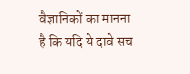वैज्ञानिकों का मानना है कि यदि ये दावे सच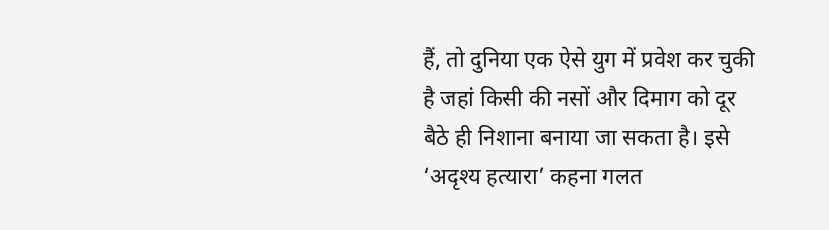हैं, तो दुनिया एक ऐसे युग में प्रवेश कर चुकी है जहां किसी की नसों और दिमाग को दूर बैठे ही निशाना बनाया जा सकता है। इसे ‘अदृश्य हत्यारा’ कहना गलत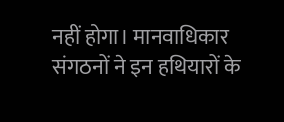नहीं होगा। मानवाधिकार संगठनों ने इन हथियारों के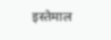इस्तेमाल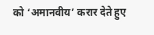को ‘अमानवीय’ करार देते हुए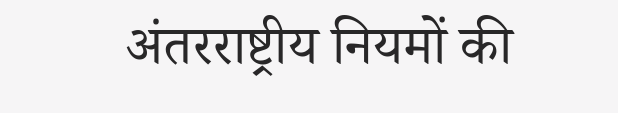अंतरराष्ट्रीय नियमों की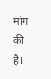मांग की है।